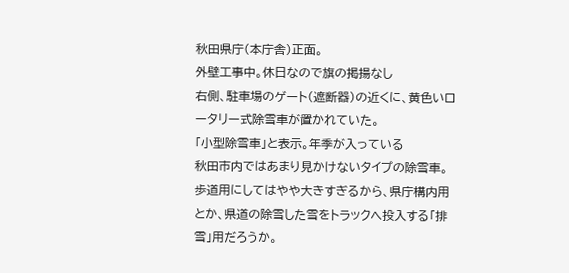秋田県庁(本庁舎)正面。
外壁工事中。休日なので旗の掲揚なし
右側、駐車場のゲート(遮断器)の近くに、黄色いロータリー式除雪車が置かれていた。
「小型除雪車」と表示。年季が入っている
秋田市内ではあまり見かけないタイプの除雪車。歩道用にしてはやや大きすぎるから、県庁構内用とか、県道の除雪した雪をトラックへ投入する「排雪」用だろうか。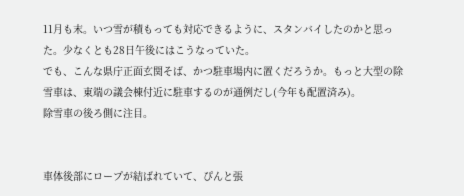11月も末。いつ雪が積もっても対応できるように、スタンバイしたのかと思った。少なくとも28日午後にはこうなっていた。
でも、こんな県庁正面玄関そば、かつ駐車場内に置くだろうか。もっと大型の除雪車は、東端の議会棟付近に駐車するのが通例だし(今年も配置済み)。
除雪車の後ろ側に注目。


車体後部にロープが結ばれていて、ぴんと張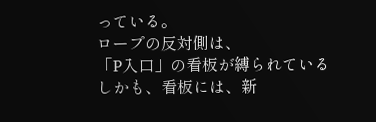っている。
ロープの反対側は、
「P入口」の看板が縛られている
しかも、看板には、新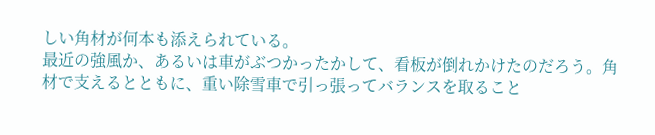しい角材が何本も添えられている。
最近の強風か、あるいは車がぶつかったかして、看板が倒れかけたのだろう。角材で支えるとともに、重い除雪車で引っ張ってバランスを取ること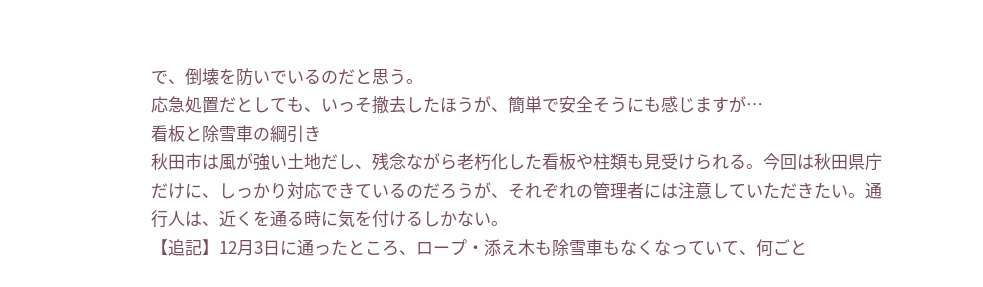で、倒壊を防いでいるのだと思う。
応急処置だとしても、いっそ撤去したほうが、簡単で安全そうにも感じますが…
看板と除雪車の綱引き
秋田市は風が強い土地だし、残念ながら老朽化した看板や柱類も見受けられる。今回は秋田県庁だけに、しっかり対応できているのだろうが、それぞれの管理者には注意していただきたい。通行人は、近くを通る時に気を付けるしかない。
【追記】12月3日に通ったところ、ロープ・添え木も除雪車もなくなっていて、何ごと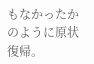もなかったかのように原状復帰。